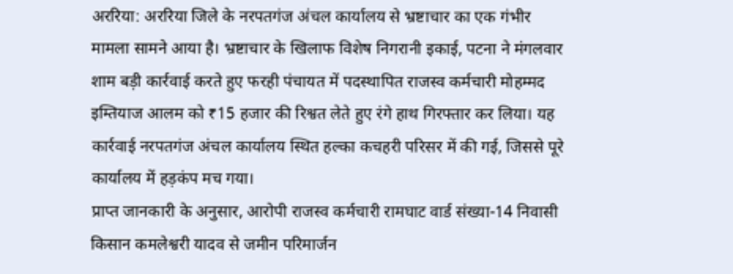अररिया: अररिया जिले के नरपतगंज अंचल कार्यालय से भ्रष्टाचार का एक गंभीर मामला सामने आया है। भ्रष्टाचार के खिलाफ विशेष निगरानी इकाई, पटना ने मंगलवार शाम बड़ी कार्रवाई करते हुए फरही पंचायत में पदस्थापित राजस्व कर्मचारी मोहम्मद इम्तियाज आलम को ₹15 हजार की रिश्वत लेते हुए रंगे हाथ गिरफ्तार कर लिया। यह कार्रवाई नरपतगंज अंचल कार्यालय स्थित हल्का कचहरी परिसर में की गई, जिससे पूरे कार्यालय में हड़कंप मच गया।
प्राप्त जानकारी के अनुसार, आरोपी राजस्व कर्मचारी रामघाट वार्ड संख्या-14 निवासी किसान कमलेश्वरी यादव से जमीन परिमार्जन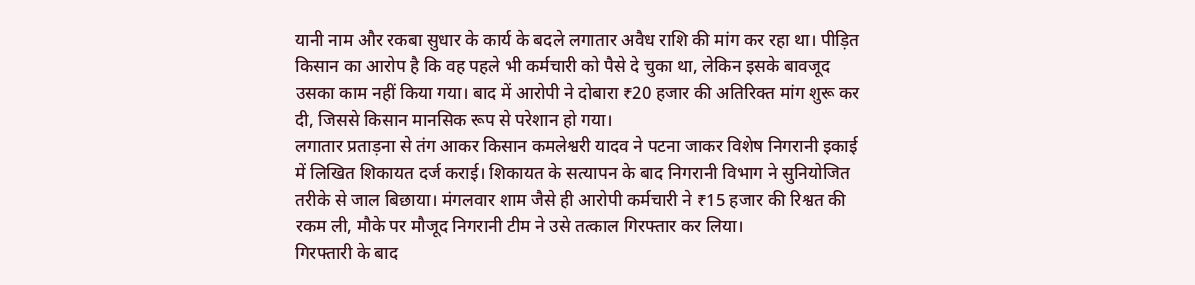यानी नाम और रकबा सुधार के कार्य के बदले लगातार अवैध राशि की मांग कर रहा था। पीड़ित किसान का आरोप है कि वह पहले भी कर्मचारी को पैसे दे चुका था, लेकिन इसके बावजूद उसका काम नहीं किया गया। बाद में आरोपी ने दोबारा ₹20 हजार की अतिरिक्त मांग शुरू कर दी, जिससे किसान मानसिक रूप से परेशान हो गया।
लगातार प्रताड़ना से तंग आकर किसान कमलेश्वरी यादव ने पटना जाकर विशेष निगरानी इकाई में लिखित शिकायत दर्ज कराई। शिकायत के सत्यापन के बाद निगरानी विभाग ने सुनियोजित तरीके से जाल बिछाया। मंगलवार शाम जैसे ही आरोपी कर्मचारी ने ₹15 हजार की रिश्वत की रकम ली, मौके पर मौजूद निगरानी टीम ने उसे तत्काल गिरफ्तार कर लिया।
गिरफ्तारी के बाद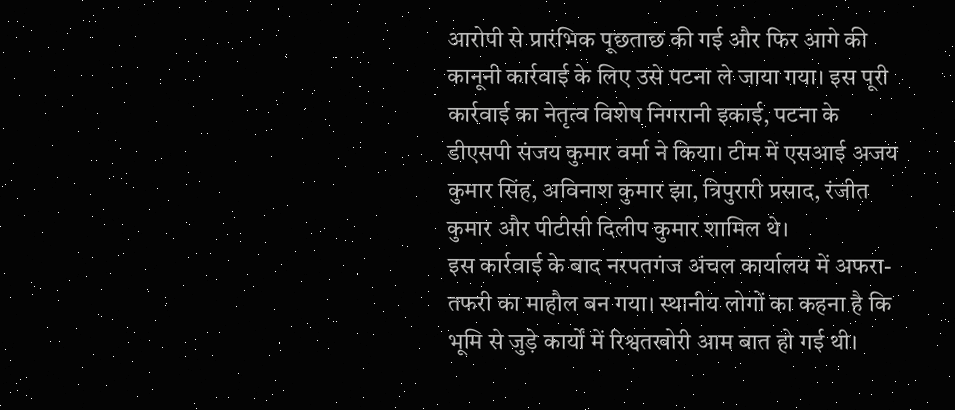आरोपी से प्रारंभिक पूछताछ की गई और फिर आगे की कानूनी कार्रवाई के लिए उसे पटना ले जाया गया। इस पूरी कार्रवाई का नेतृत्व विशेष निगरानी इकाई, पटना के डीएसपी संजय कुमार वर्मा ने किया। टीम में एसआई अजय कुमार सिंह, अविनाश कुमार झा, त्रिपुरारी प्रसाद, रंजीत कुमार और पीटीसी दिलीप कुमार शामिल थे।
इस कार्रवाई के बाद नरपतगंज अंचल कार्यालय में अफरा-तफरी का माहौल बन गया। स्थानीय लोगों का कहना है कि भूमि से जुड़े कार्यों में रिश्वतखोरी आम बात हो गई थी।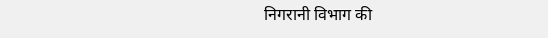निगरानी विभाग की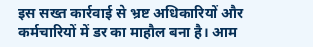इस सख्त कार्रवाई से भ्रष्ट अधिकारियों और कर्मचारियों में डर का माहौल बना है। आम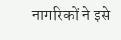नागरिकों ने इसे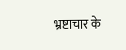भ्रष्टाचार के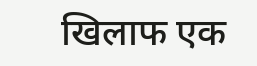खिलाफ एक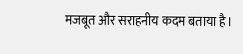मजबूत और सराहनीय कदम बताया है।